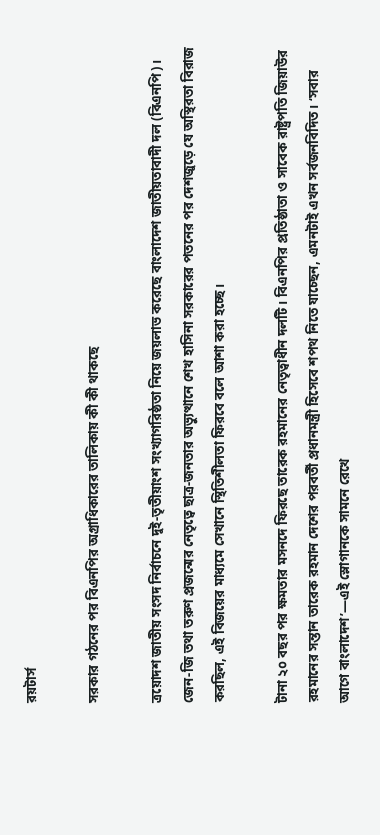রয়টার্স

সরকার গঠনের পর বিএনপির অগ্রাধিকারের তালিকায় কী কী থাকছে

ত্রয়োদশ জাতীয় সংসদ নির্বাচনে দুই-তৃতীয়াংশ সংখ্যাগরিষ্ঠতা নিয়ে জয়লাভ করেছে বাংলাদেশ জাতীয়তাবাদী দল (বিএনপি)। জেন-জি তথা তরুণ প্রজন্মের নেতৃত্বে ছাত্র-জনতার অভ্যুত্থানে শেখ হাসিনা সরকারের পতনের পর দেশজুড়ে যে অস্থিরতা বিরাজ করছিল, এই বিজয়ের মাধ্যমে সেখানে স্থিতিশীলতা ফিরবে বলে আশা করা হচ্ছে।

টানা ২০ বছর পর ক্ষমতার মসনদে ফিরছে তারেক রহমানের নেতৃত্বাধীন দলটি। বিএনপির প্রতিষ্ঠাতা ও সাবেক রাষ্ট্রপতি জিয়াউর রহমানের সন্তান তারেক রহমান দেশের পরবর্তী প্রধানমন্ত্রী হিসেবে শপথ নিতে যাচ্ছেন, এমনটাই এখন সর্বজনবিদিত। ‘সবার আগে বাংলাদেশ’—এই স্লোগানকে সামনে রেখে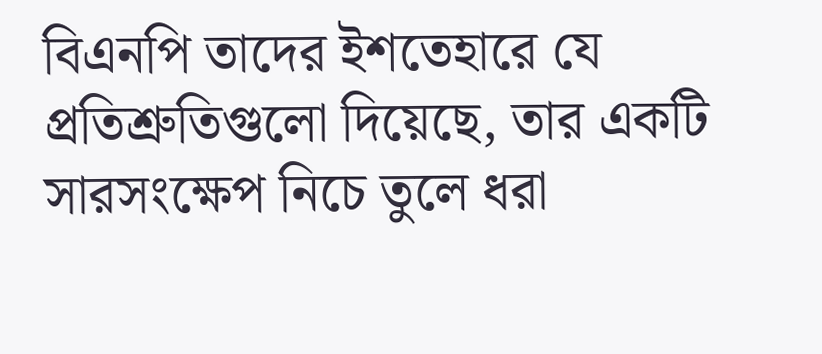বিএনপি তাদের ইশতেহারে যে প্রতিশ্রুতিগুলো দিয়েছে, তার একটি সারসংক্ষেপ নিচে তুলে ধরা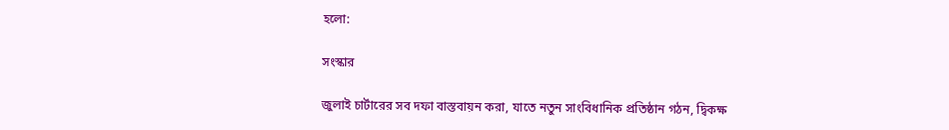হলো:

সংস্কার

জুলাই চার্টারের সব দফা বাস্তবায়ন করা, যাতে নতুন সাংবিধানিক প্রতিষ্ঠান গঠন, দ্বিকক্ষ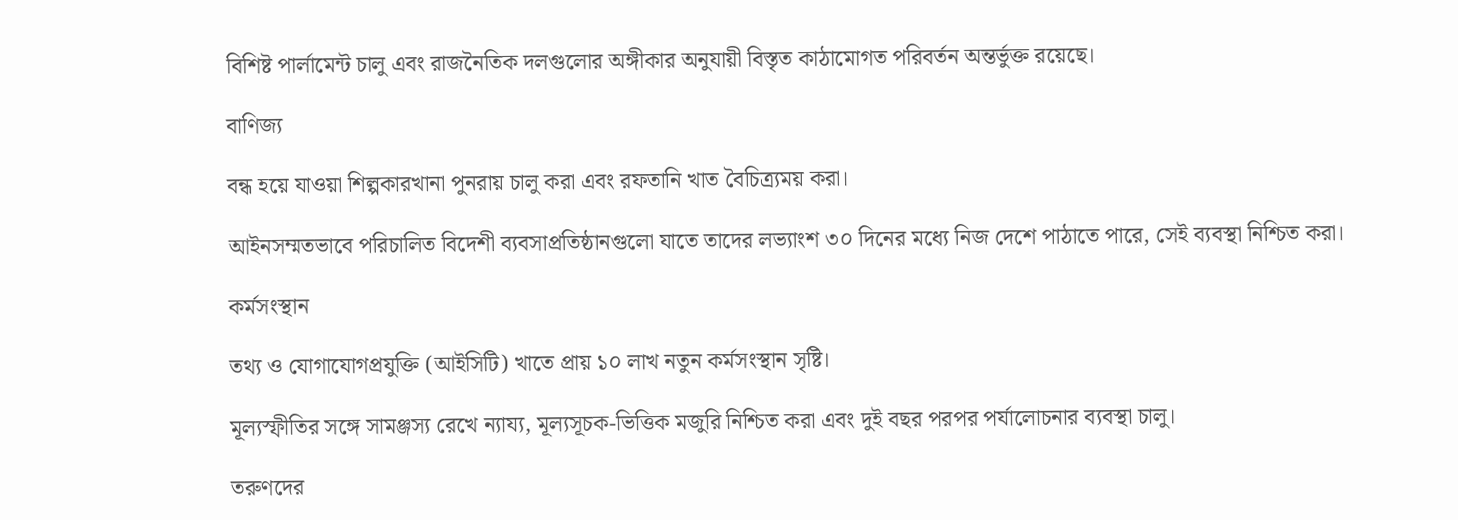বিশিষ্ট পার্লামেন্ট চালু এবং রাজনৈতিক দলগুলোর অঙ্গীকার অনুযায়ী বিস্তৃত কাঠামোগত পরিবর্তন অন্তর্ভুক্ত রয়েছে।

বাণিজ্য

বন্ধ হয়ে যাওয়া শিল্পকারখানা পুনরায় চালু করা এবং রফতানি খাত বৈচিত্র্যময় করা।

আইনসম্মতভাবে পরিচালিত বিদেশী ব্যবসাপ্রতিষ্ঠানগুলো যাতে তাদের লভ্যাংশ ৩০ দিনের মধ্যে নিজ দেশে পাঠাতে পারে, সেই ব্যবস্থা নিশ্চিত করা।

কর্মসংস্থান

তথ্য ও যোগাযোগপ্রযুক্তি (আইসিটি) খাতে প্রায় ১০ লাখ নতুন কর্মসংস্থান সৃষ্টি।

মূল্যস্ফীতির সঙ্গে সামঞ্জস্য রেখে ন্যায্য, মূল্যসূচক-ভিত্তিক মজুরি নিশ্চিত করা এবং দুই বছর পরপর পর্যালোচনার ব্যবস্থা চালু।

তরুণদের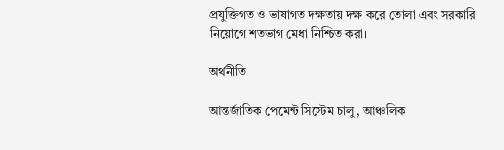প্রযুক্তিগত ও ভাষাগত দক্ষতায় দক্ষ করে তোলা এবং সরকারি নিয়োগে শতভাগ মেধা নিশ্চিত করা।

অর্থনীতি

আন্তর্জাতিক পেমেন্ট সিস্টেম চালু, আঞ্চলিক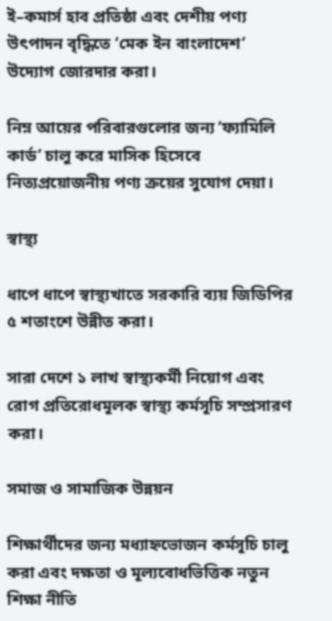ই–কমার্স হাব প্রতিষ্ঠা এবং দেশীয় পণ্য উৎপাদন বৃদ্ধিতে ‘মেক ইন বাংলাদেশ’ উদ্যোগ জোরদার করা।

নিম্ন আয়ের পরিবারগুলোর জন্য ‘ফ্যামিলি কার্ড’ চালু করে মাসিক হিসেবে নিত্যপ্রয়োজনীয় পণ্য ক্রয়ের সুযোগ দেয়া।

স্বাস্থ্য

ধাপে ধাপে স্বাস্থ্যখাতে সরকারি ব্যয় জিডিপির ৫ শতাংশে উন্নীত করা।

সারা দেশে ১ লাখ স্বাস্থ্যকর্মী নিয়োগ এবং রোগ প্রতিরোধমূলক স্বাস্থ্য কর্মসূচি সম্প্রসারণ করা।

সমাজ ও সামাজিক উন্নয়ন

শিক্ষার্থীদের জন্য মধ্যাহ্নভোজন কর্মসূচি চালু করা এবং দক্ষতা ও মূল্যবোধভিত্তিক নতুন শিক্ষা নীতি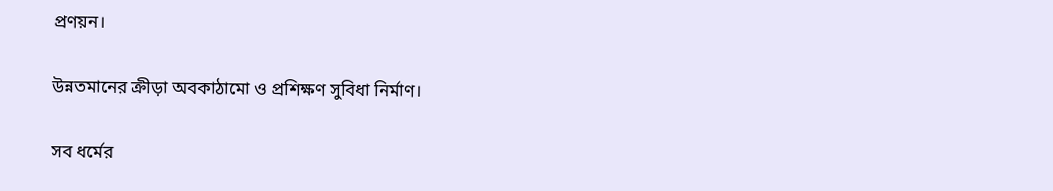প্রণয়ন।

উন্নতমানের ক্রীড়া অবকাঠামো ও প্রশিক্ষণ সুবিধা নির্মাণ।

সব ধর্মের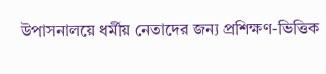উপাসনালয়ে ধর্মীয় নেতাদের জন্য প্রশিক্ষণ-ভিত্তিক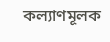কল্যাণমূলক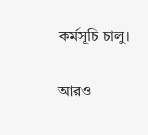কর্মসূচি চালু।

আরও